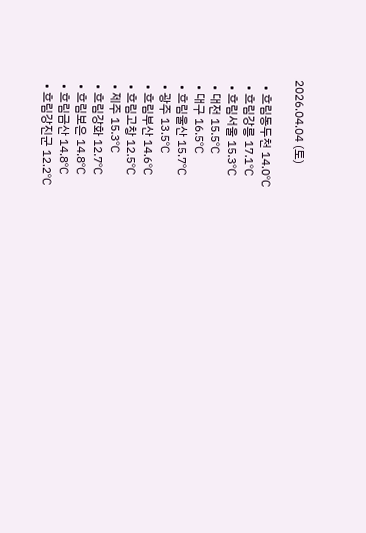2026.04.04 (토)

  • 흐림동두천 14.0℃
  • 흐림강릉 17.1℃
  • 흐림서울 15.3℃
  • 대전 15.5℃
  • 대구 16.5℃
  • 흐림울산 15.7℃
  • 광주 13.5℃
  • 흐림부산 14.6℃
  • 흐림고창 12.5℃
  • 제주 15.3℃
  • 흐림강화 12.7℃
  • 흐림보은 14.8℃
  • 흐림금산 14.8℃
  • 흐림강진군 12.2℃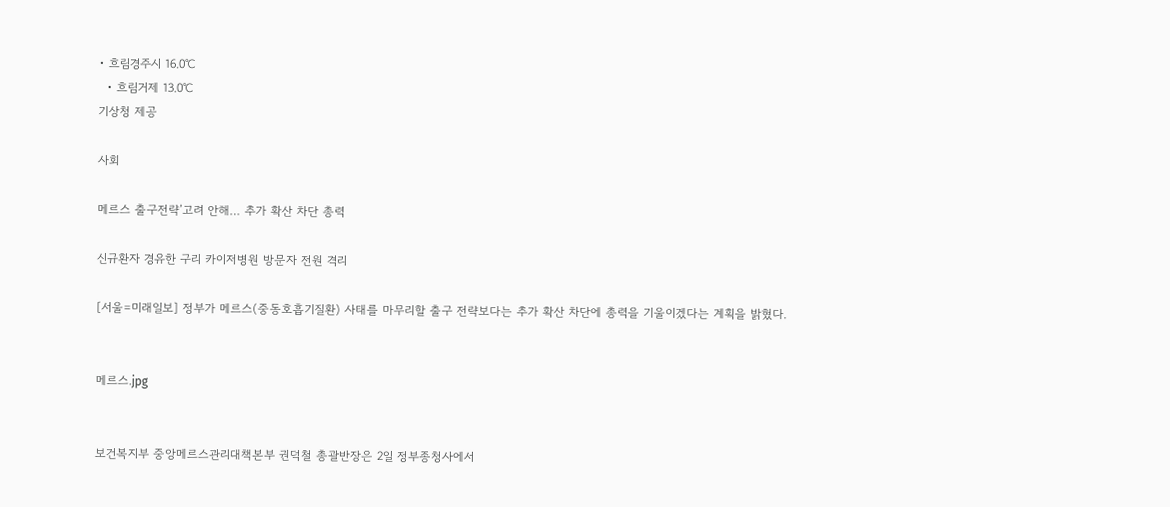• 흐림경주시 16.0℃
  • 흐림거제 13.0℃
기상청 제공

사회

메르스 출구전략’고려 안해… 추가 확산 차단 총력

신규환자 경유한 구리 카이저병원 방문자 전원 격리

[서울=미래일보] 정부가 메르스(중동호흡기질환) 사태를 마무리할 출구 전략보다는 추가 확산 차단에 총력을 기울이겠다는 계획을 밝혔다.


메르스.jpg


보건복지부 중앙메르스관리대책본부 권덕철 총괄반장은 2일 정부종청사에서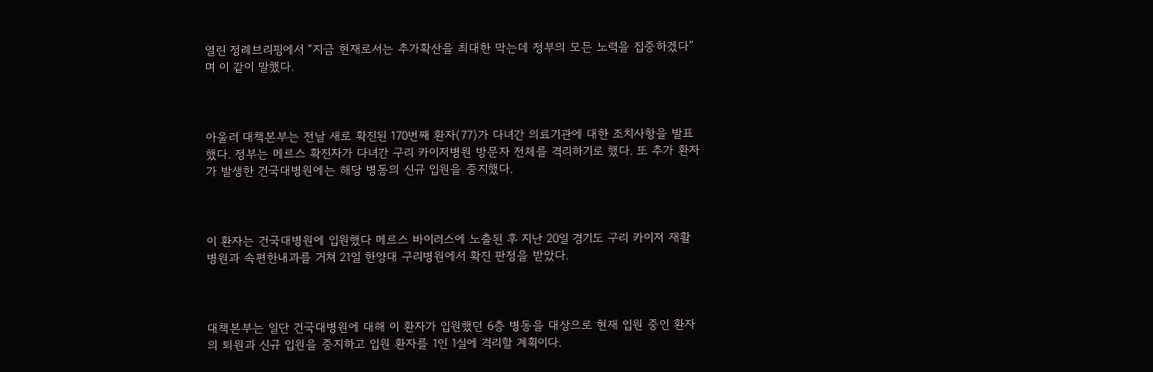열린 정례브리핑에서 “지금 현재로서는 추가확산을 최대한 막는데 정부의 모든 노력을 집중하겠다”며 이 같이 말했다.



아울러 대책본부는 전날 새로 확진된 170번째 환자(77)가 다녀간 의료기관에 대한 조치사항을 발표했다. 정부는 메르스 확진자가 다녀간 구리 카이저병원 방문자 전체를 격리하기로 했다. 또 추가 환자가 발생한 건국대병원에는 해당 병동의 신규 입원을 중지했다.



이 환자는 건국대병원에 입원했다 메르스 바이러스에 노출된 후 지난 20일 경기도 구리 카이저 재활병원과 속편한내과를 거쳐 21일 한양대 구리병원에서 확진 판정을 받았다.



대책본부는 일단 건국대병원에 대해 이 환자가 입원했던 6층 병동을 대상으로 현재 입원 중인 환자의 퇴원과 신규 입원을 중지하고 입원 환자를 1인 1실에 격리할 계획이다.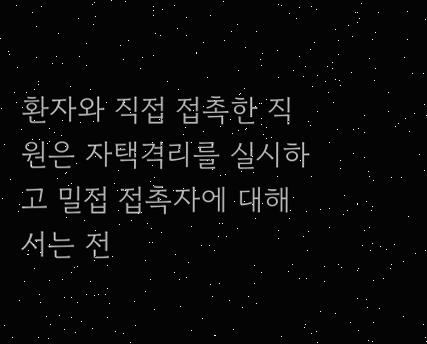환자와 직접 접촉한 직원은 자택격리를 실시하고 밀접 접촉자에 대해서는 전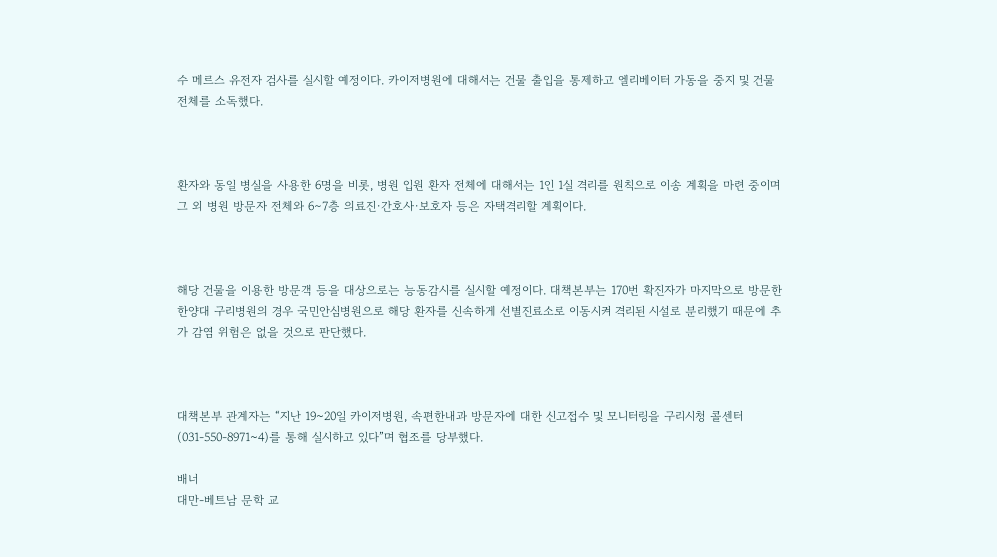수 메르스 유전자 검사를 실시할 예정이다. 카이저병원에 대해서는 건물 출입을 통제하고 엘리베이터 가동을 중지 및 건물 전체를 소독했다.



환자와 동일 병실을 사용한 6명을 비롯, 병원 입원 환자 전체에 대해서는 1인 1실 격리를 원칙으로 이송 계획을 마련 중이며 그 외 병원 방문자 전체와 6∼7층 의료진·간호사·보호자 등은 자택격리할 계획이다.



해당 건물을 이용한 방문객 등을 대상으로는 능동감시를 실시할 예정이다. 대책본부는 170번 확진자가 마지막으로 방문한 한양대 구리병원의 경우 국민안심병원으로 해당 환자를 신속하게 선별진료소로 이동시켜 격리된 시설로 분리했기 때문에 추가 감염 위험은 없을 것으로 판단했다.



대책본부 관계자는 “지난 19~20일 카이저병원, 속편한내과 방문자에 대한 신고접수 및 모니터링을 구리시청 콜센터(031-550-8971~4)를 통해 실시하고 있다”며 협조를 당부했다.

배너
대만-베트남 문학 교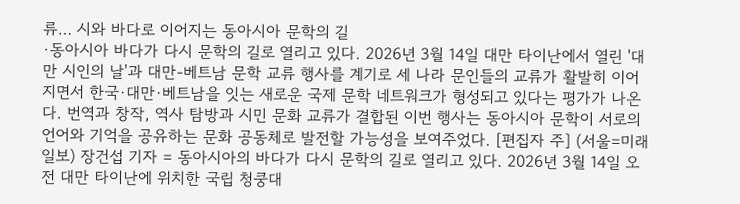류… 시와 바다로 이어지는 동아시아 문학의 길
·동아시아 바다가 다시 문학의 길로 열리고 있다. 2026년 3월 14일 대만 타이난에서 열린 '대만 시인의 날'과 대만-베트남 문학 교류 행사를 계기로 세 나라 문인들의 교류가 활발히 이어지면서 한국·대만·베트남을 잇는 새로운 국제 문학 네트워크가 형성되고 있다는 평가가 나온다. 번역과 창작, 역사 탐방과 시민 문화 교류가 결합된 이번 행사는 동아시아 문학이 서로의 언어와 기억을 공유하는 문화 공동체로 발전할 가능성을 보여주었다. [편집자 주] (서울=미래일보) 장건섭 기자 = 동아시아의 바다가 다시 문학의 길로 열리고 있다. 2026년 3월 14일 오전 대만 타이난에 위치한 국립 청쿵대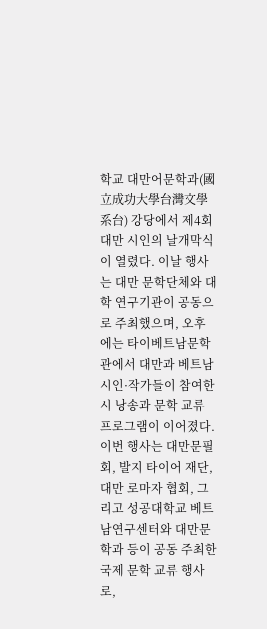학교 대만어문학과(國立成功大學台灣文學系台) 강당에서 제4회 대만 시인의 날개막식이 열렸다. 이날 행사는 대만 문학단체와 대학 연구기관이 공동으로 주최했으며, 오후에는 타이베트남문학관에서 대만과 베트남 시인·작가들이 참여한 시 낭송과 문학 교류 프로그램이 이어졌다. 이번 행사는 대만문필회, 발지 타이어 재단, 대만 로마자 협회, 그리고 성공대학교 베트남연구센터와 대만문학과 등이 공동 주최한 국제 문학 교류 행사로,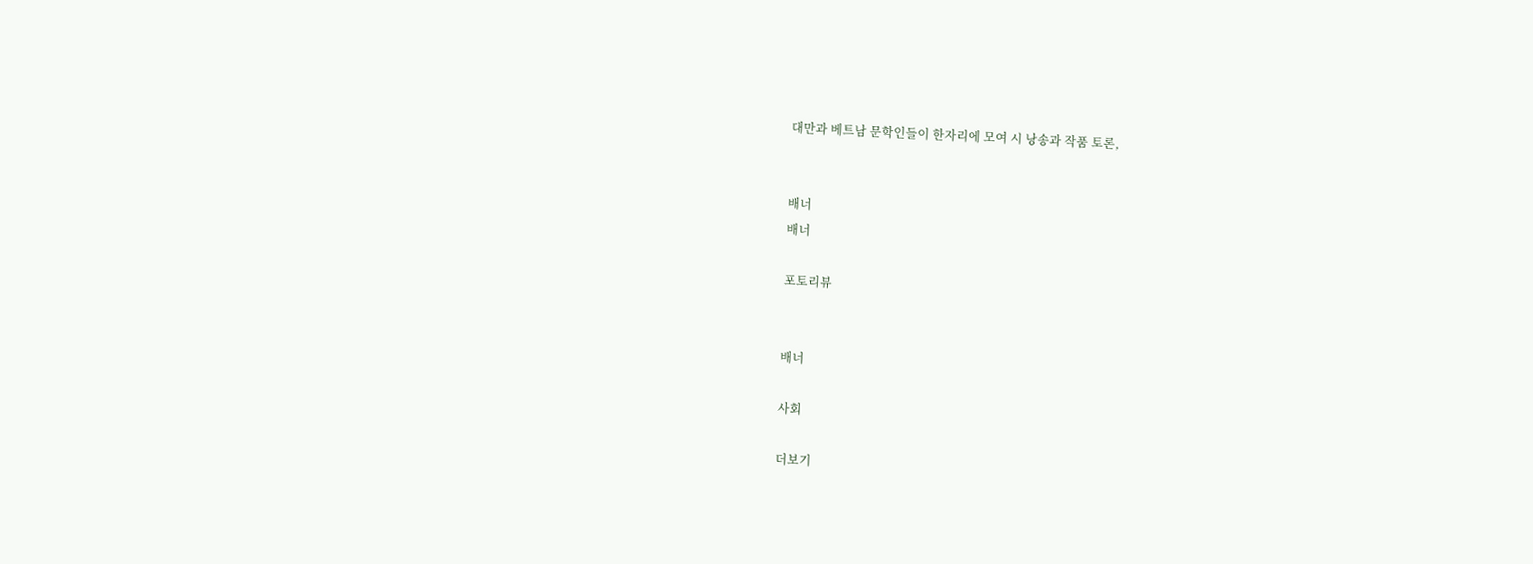대만과 베트남 문학인들이 한자리에 모여 시 낭송과 작품 토론,


배너
배너

포토리뷰


배너

사회

더보기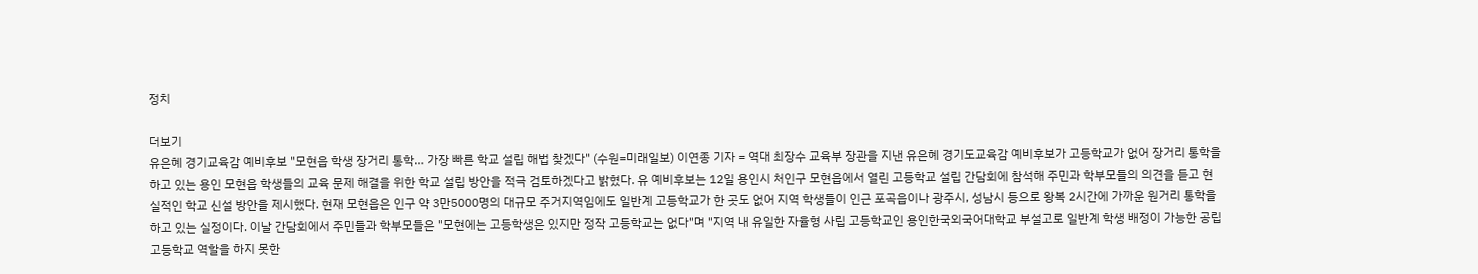정치

더보기
유은혜 경기교육감 예비후보 "모현읍 학생 장거리 통학… 가장 빠른 학교 설립 해법 찾겠다" (수원=미래일보) 이연종 기자 = 역대 최장수 교육부 장관을 지낸 유은혜 경기도교육감 예비후보가 고등학교가 없어 장거리 통학을 하고 있는 용인 모현읍 학생들의 교육 문제 해결을 위한 학교 설립 방안을 적극 검토하겠다고 밝혔다. 유 예비후보는 12일 용인시 처인구 모현읍에서 열린 고등학교 설립 간담회에 참석해 주민과 학부모들의 의견을 듣고 현실적인 학교 신설 방안을 제시했다. 현재 모현읍은 인구 약 3만5000명의 대규모 주거지역임에도 일반계 고등학교가 한 곳도 없어 지역 학생들이 인근 포곡읍이나 광주시, 성남시 등으로 왕복 2시간에 가까운 원거리 통학을 하고 있는 실정이다. 이날 간담회에서 주민들과 학부모들은 "모현에는 고등학생은 있지만 정작 고등학교는 없다"며 "지역 내 유일한 자율형 사립 고등학교인 용인한국외국어대학교 부설고로 일반계 학생 배정이 가능한 공립 고등학교 역할을 하지 못한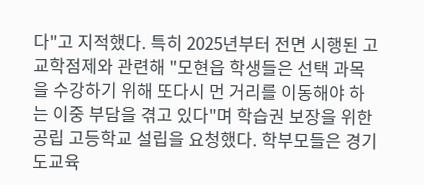다"고 지적했다. 특히 2025년부터 전면 시행된 고교학점제와 관련해 "모현읍 학생들은 선택 과목을 수강하기 위해 또다시 먼 거리를 이동해야 하는 이중 부담을 겪고 있다"며 학습권 보장을 위한 공립 고등학교 설립을 요청했다. 학부모들은 경기도교육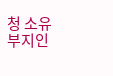청 소유 부지인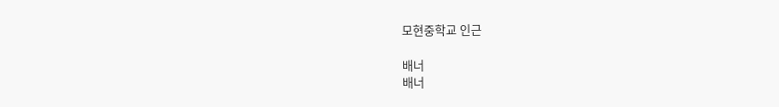모현중학교 인근

배너
배너